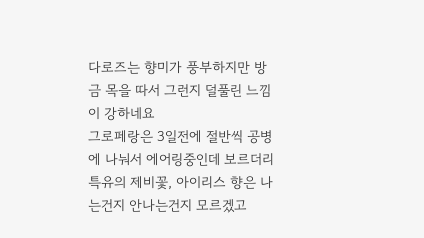다로즈는 향미가 풍부하지만 방금 목을 따서 그런지 덜풀린 느낌이 강하네요
그로페랑은 3일전에 절반씩 공병에 나눠서 에어링중인데 보르더리 특유의 제비꽃, 아이리스 향은 나는건지 안나는건지 모르겠고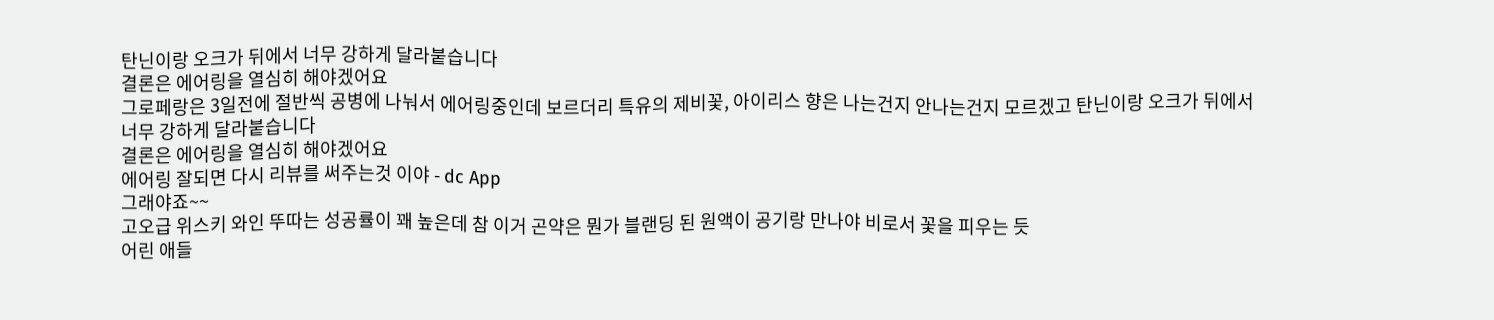탄닌이랑 오크가 뒤에서 너무 강하게 달라붙습니다
결론은 에어링을 열심히 해야겠어요
그로페랑은 3일전에 절반씩 공병에 나눠서 에어링중인데 보르더리 특유의 제비꽃, 아이리스 향은 나는건지 안나는건지 모르겠고 탄닌이랑 오크가 뒤에서 너무 강하게 달라붙습니다
결론은 에어링을 열심히 해야겠어요
에어링 잘되면 다시 리뷰를 써주는것 이야 - dc App
그래야죠~~
고오급 위스키 와인 뚜따는 성공률이 꽤 높은데 참 이거 곤약은 뭔가 블랜딩 된 원액이 공기랑 만나야 비로서 꽃을 피우는 듯
어린 애들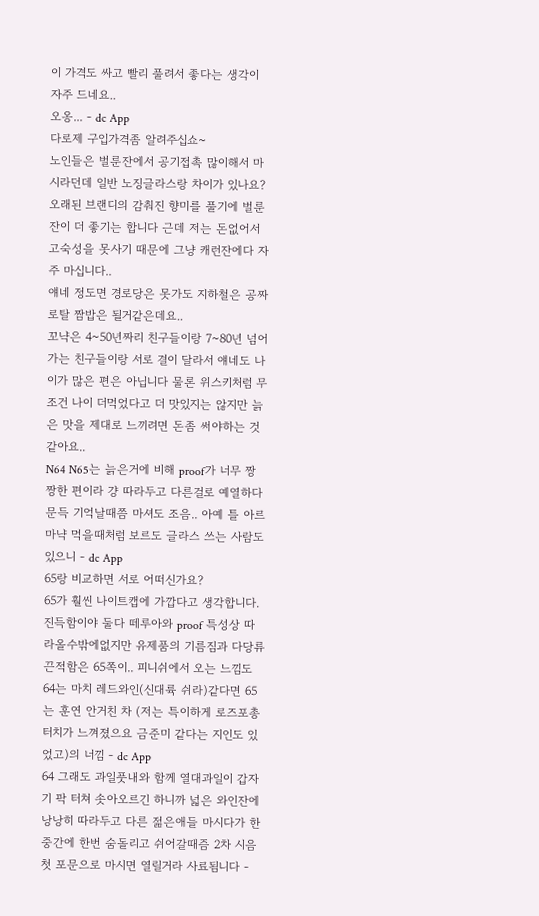이 가격도 싸고 빨리 풀려서 좋다는 생각이 자주 드네요..
오옹... - dc App
다로제 구입가격좀 알려주십쇼~
노인들은 벌룬잔에서 공기접촉 많이해서 마시라던데 일반 노징글라스랑 차이가 있나요?
오래된 브랜디의 감춰진 향미를 풀기에 벌룬잔이 더 좋기는 합니다 근데 저는 돈없어서 고숙성을 못사기 때문에 그냥 캐런잔에다 자주 마십니다..
얘네 정도면 경로당은 못가도 지하철은 공짜로탈 짬밥은 될거같은데요..
꼬냑은 4~50년짜리 친구들이랑 7~80년 넘어가는 친구들이랑 서로 결이 달라서 얘네도 나이가 많은 편은 아닙니다 물론 위스키처럼 무조건 나이 더먹었다고 더 맛있지는 않지만 늙은 맛을 제대로 느끼려면 돈좀 써야하는 것 같아요..
N64 N65는 늙은거에 비해 proof가 너무 짱짱한 편이라 걍 따라두고 다른걸로 예열하다 문득 기억날때쯤 마셔도 조음.. 아예 틀 아르마냑 먹을때처럼 보르도 글라스 쓰는 사람도 있으니 - dc App
65랑 비교하면 서로 어떠신가요?
65가 훨씬 나이트캡에 가깝다고 생각합니다. 진득함이야 둘다 떼루아와 proof 특성상 따라올수밖에없지만 유제품의 기름짐과 다당류 끈적함은 65쪽이.. 피니쉬에서 오는 느낌도 64는 마치 레드와인(신대륙 쉬라)같다면 65는 훈연 안거친 차 (저는 특이하게 로즈포총 터치가 느껴졌으요 금준미 같다는 지인도 있었고)의 너낌 - dc App
64 그래도 과일풋내와 함께 열대과일이 갑자기 팍 터쳐 솟아오르긴 하니까 넓은 와인잔에 낭낭히 따라두고 다른 젊은애들 마시다가 한 중간에 한번 숨돌리고 쉬어갈때즘 2차 시음 첫 포문으로 마시면 열릴거라 사료됨니다 -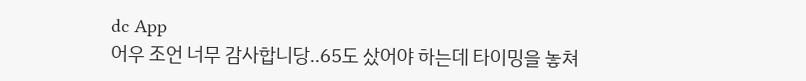dc App
어우 조언 너무 감사합니당..65도 샀어야 하는데 타이밍을 놓쳐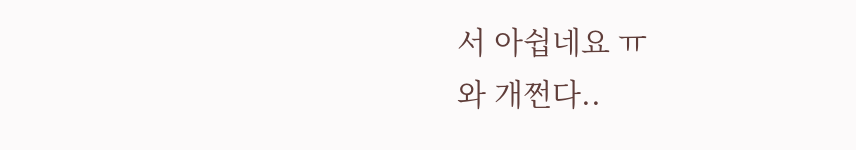서 아쉽네요 ㅠ
와 개쩐다..